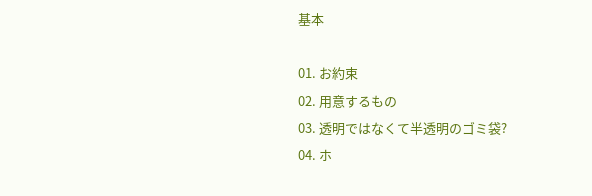基本

01. お約束
02. 用意するもの
03. 透明ではなくて半透明のゴミ袋?
04. ホ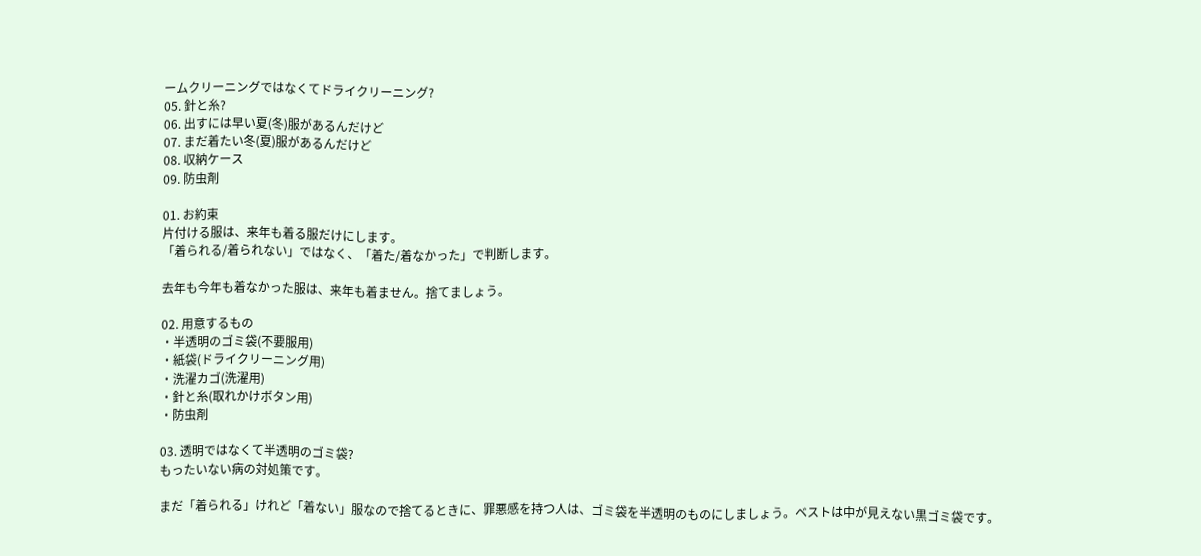ームクリーニングではなくてドライクリーニング?
05. 針と糸?
06. 出すには早い夏(冬)服があるんだけど
07. まだ着たい冬(夏)服があるんだけど
08. 収納ケース
09. 防虫剤

01. お約束
片付ける服は、来年も着る服だけにします。
「着られる/着られない」ではなく、「着た/着なかった」で判断します。

去年も今年も着なかった服は、来年も着ません。捨てましょう。

02. 用意するもの
・半透明のゴミ袋(不要服用)
・紙袋(ドライクリーニング用)
・洗濯カゴ(洗濯用)
・針と糸(取れかけボタン用)
・防虫剤

03. 透明ではなくて半透明のゴミ袋?
もったいない病の対処策です。

まだ「着られる」けれど「着ない」服なので捨てるときに、罪悪感を持つ人は、ゴミ袋を半透明のものにしましょう。ベストは中が見えない黒ゴミ袋です。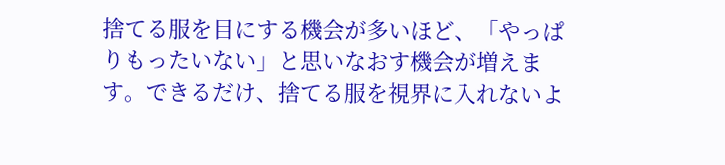捨てる服を目にする機会が多いほど、「やっぱりもったいない」と思いなおす機会が増えます。できるだけ、捨てる服を視界に入れないよ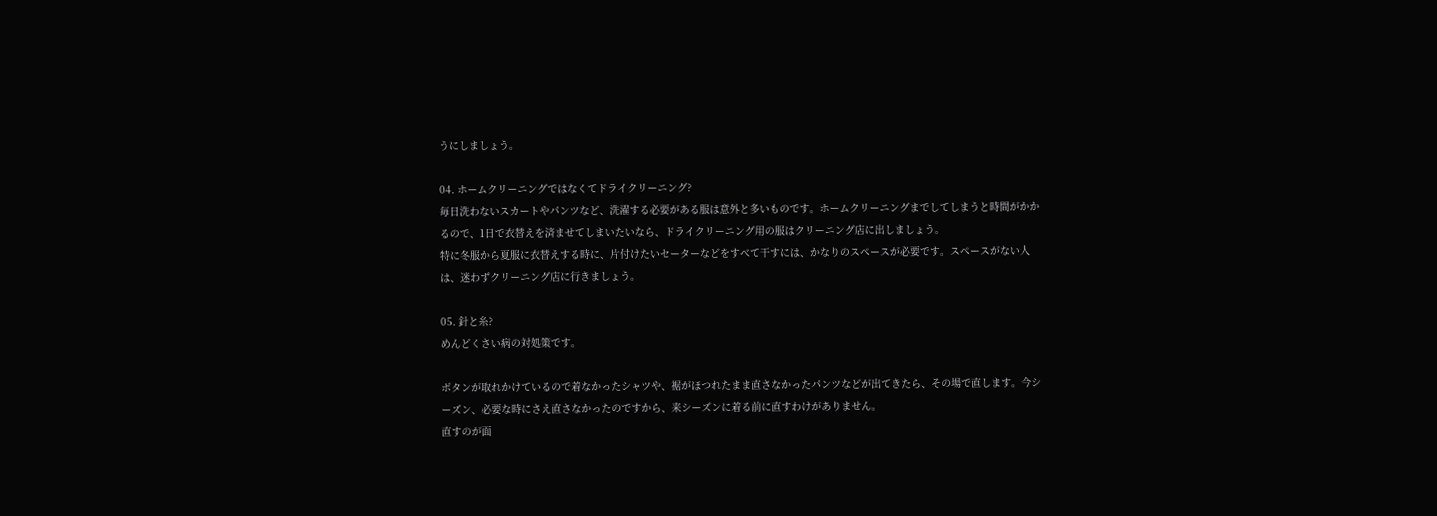うにしましょう。

04. ホームクリーニングではなくてドライクリーニング?
毎日洗わないスカートやパンツなど、洗濯する必要がある服は意外と多いものです。ホームクリーニングまでしてしまうと時間がかかるので、1日で衣替えを済ませてしまいたいなら、ドライクリーニング用の服はクリーニング店に出しましょう。
特に冬服から夏服に衣替えする時に、片付けたいセーターなどをすべて干すには、かなりのスペースが必要です。スペースがない人は、迷わずクリーニング店に行きましょう。

05. 針と糸?
めんどくさい病の対処策です。

ボタンが取れかけているので着なかったシャツや、裾がほつれたまま直さなかったパンツなどが出てきたら、その場で直します。今シーズン、必要な時にさえ直さなかったのですから、来シーズンに着る前に直すわけがありません。
直すのが面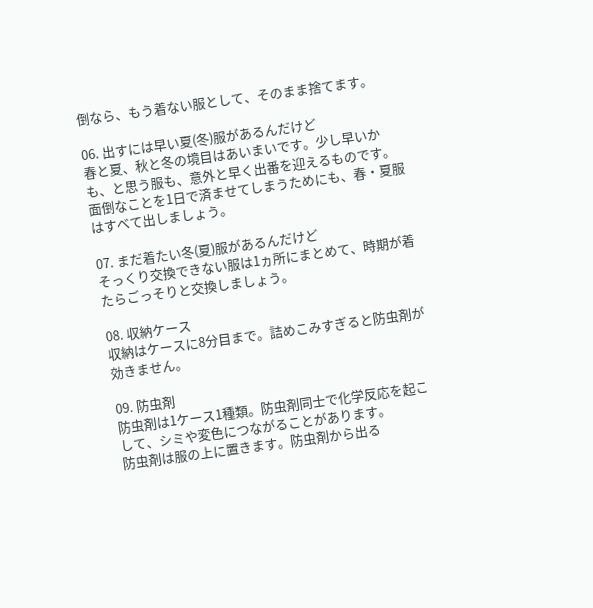倒なら、もう着ない服として、そのまま捨てます。

06. 出すには早い夏(冬)服があるんだけど
春と夏、秋と冬の境目はあいまいです。少し早いかも、と思う服も、意外と早く出番を迎えるものです。
面倒なことを1日で済ませてしまうためにも、春・夏服はすべて出しましょう。

07. まだ着たい冬(夏)服があるんだけど
そっくり交換できない服は1ヵ所にまとめて、時期が着たらごっそりと交換しましょう。

08. 収納ケース
収納はケースに8分目まで。詰めこみすぎると防虫剤が効きません。

09. 防虫剤
防虫剤は1ケース1種類。防虫剤同士で化学反応を起こして、シミや変色につながることがあります。
防虫剤は服の上に置きます。防虫剤から出る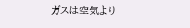ガスは空気より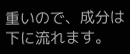重いので、成分は下に流れます。